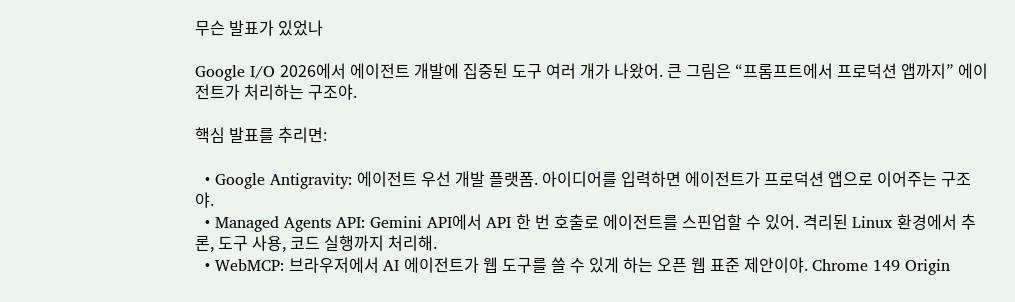무슨 발표가 있었나

Google I/O 2026에서 에이전트 개발에 집중된 도구 여러 개가 나왔어. 큰 그림은 “프롬프트에서 프로덕션 앱까지” 에이전트가 처리하는 구조야.

핵심 발표를 추리면:

  • Google Antigravity: 에이전트 우선 개발 플랫폼. 아이디어를 입력하면 에이전트가 프로덕션 앱으로 이어주는 구조야.
  • Managed Agents API: Gemini API에서 API 한 번 호출로 에이전트를 스핀업할 수 있어. 격리된 Linux 환경에서 추론, 도구 사용, 코드 실행까지 처리해.
  • WebMCP: 브라우저에서 AI 에이전트가 웹 도구를 쓸 수 있게 하는 오픈 웹 표준 제안이야. Chrome 149 Origin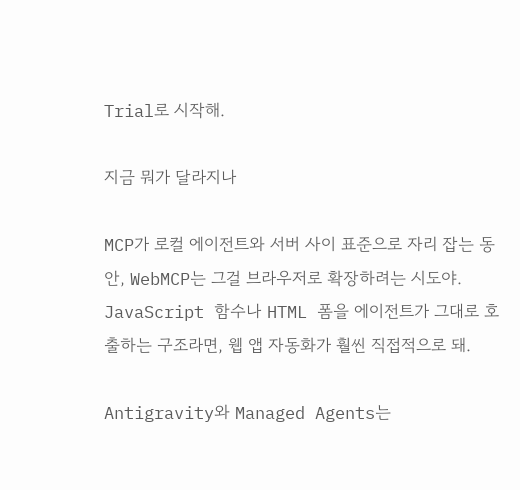Trial로 시작해.

지금 뭐가 달라지나

MCP가 로컬 에이전트와 서버 사이 표준으로 자리 잡는 동안, WebMCP는 그걸 브라우저로 확장하려는 시도야. JavaScript 함수나 HTML 폼을 에이전트가 그대로 호출하는 구조라면, 웹 앱 자동화가 훨씬 직접적으로 돼.

Antigravity와 Managed Agents는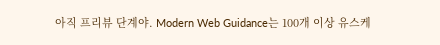아직 프리뷰 단계야. Modern Web Guidance는 100개 이상 유스케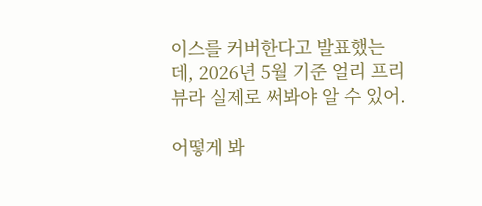이스를 커버한다고 발표했는데, 2026년 5월 기준 얼리 프리뷰라 실제로 써봐야 알 수 있어.

어떻게 봐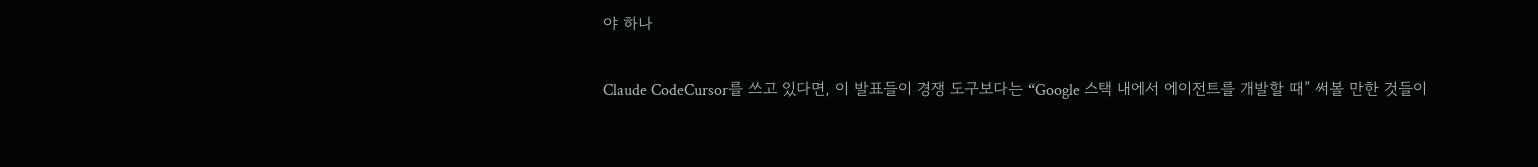야 하나

Claude CodeCursor를 쓰고 있다면, 이 발표들이 경쟁 도구보다는 “Google 스택 내에서 에이전트를 개발할 때” 써볼 만한 것들이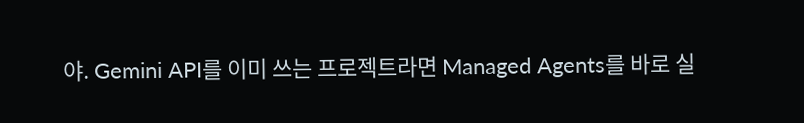야. Gemini API를 이미 쓰는 프로젝트라면 Managed Agents를 바로 실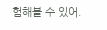험해볼 수 있어.